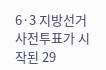6·3 지방선거 사전투표가 시작된 29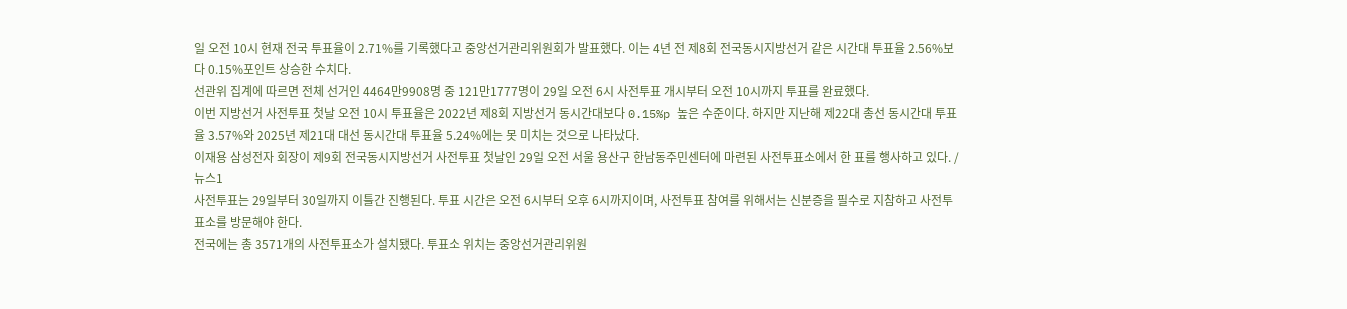일 오전 10시 현재 전국 투표율이 2.71%를 기록했다고 중앙선거관리위원회가 발표했다. 이는 4년 전 제8회 전국동시지방선거 같은 시간대 투표율 2.56%보다 0.15%포인트 상승한 수치다.
선관위 집계에 따르면 전체 선거인 4464만9908명 중 121만1777명이 29일 오전 6시 사전투표 개시부터 오전 10시까지 투표를 완료했다.
이번 지방선거 사전투표 첫날 오전 10시 투표율은 2022년 제8회 지방선거 동시간대보다 0.15%p 높은 수준이다. 하지만 지난해 제22대 총선 동시간대 투표율 3.57%와 2025년 제21대 대선 동시간대 투표율 5.24%에는 못 미치는 것으로 나타났다.
이재용 삼성전자 회장이 제9회 전국동시지방선거 사전투표 첫날인 29일 오전 서울 용산구 한남동주민센터에 마련된 사전투표소에서 한 표를 행사하고 있다. / 뉴스1
사전투표는 29일부터 30일까지 이틀간 진행된다. 투표 시간은 오전 6시부터 오후 6시까지이며, 사전투표 참여를 위해서는 신분증을 필수로 지참하고 사전투표소를 방문해야 한다.
전국에는 총 3571개의 사전투표소가 설치됐다. 투표소 위치는 중앙선거관리위원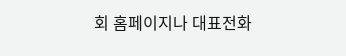회 홈페이지나 대표전화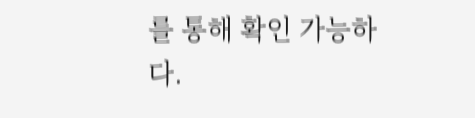를 통해 확인 가능하다.